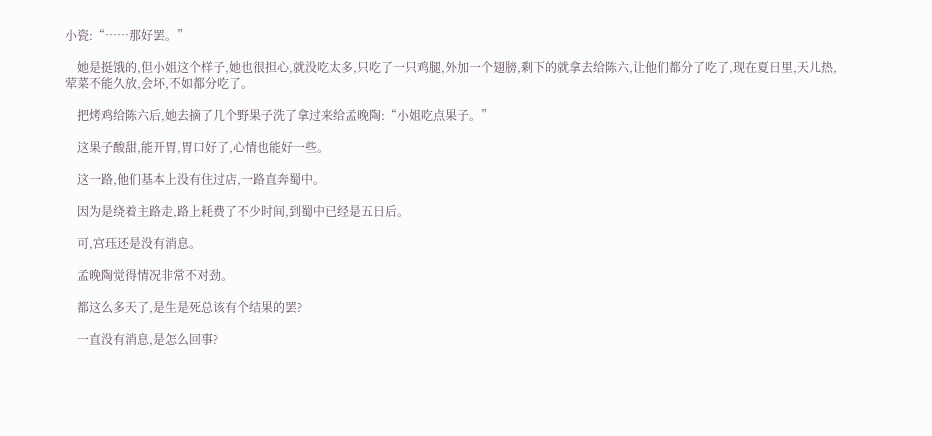小瓷:“……那好罢。”

    她是挺饿的,但小姐这个样子,她也很担心,就没吃太多,只吃了一只鸡腿,外加一个翅膀,剩下的就拿去给陈六,让他们都分了吃了,现在夏日里,天儿热,荤菜不能久放,会坏,不如都分吃了。

    把烤鸡给陈六后,她去摘了几个野果子洗了拿过来给孟晚陶:“小姐吃点果子。”

    这果子酸甜,能开胃,胃口好了,心情也能好一些。

    这一路,他们基本上没有住过店,一路直奔蜀中。

    因为是绕着主路走,路上耗费了不少时间,到蜀中已经是五日后。

    可,宫珏还是没有消息。

    孟晚陶觉得情况非常不对劲。

    都这么多天了,是生是死总该有个结果的罢?

    一直没有消息,是怎么回事?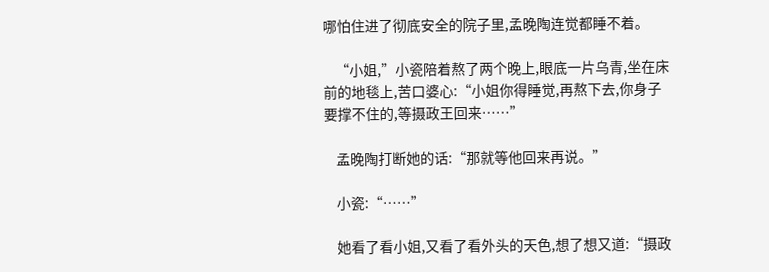哪怕住进了彻底安全的院子里,孟晚陶连觉都睡不着。

    “小姐,”小瓷陪着熬了两个晚上,眼底一片乌青,坐在床前的地毯上,苦口婆心:“小姐你得睡觉,再熬下去,你身子要撑不住的,等摄政王回来……”

    孟晚陶打断她的话:“那就等他回来再说。”

    小瓷:“……”

    她看了看小姐,又看了看外头的天色,想了想又道:“摄政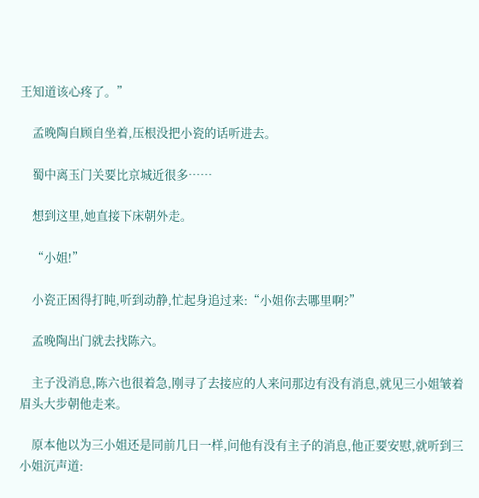王知道该心疼了。”

    孟晚陶自顾自坐着,压根没把小瓷的话听进去。

    蜀中离玉门关要比京城近很多……

    想到这里,她直接下床朝外走。

    “小姐!”

    小瓷正困得打盹,听到动静,忙起身追过来:“小姐你去哪里啊?”

    孟晚陶出门就去找陈六。

    主子没消息,陈六也很着急,刚寻了去接应的人来问那边有没有消息,就见三小姐皱着眉头大步朝他走来。

    原本他以为三小姐还是同前几日一样,问他有没有主子的消息,他正要安慰,就听到三小姐沉声道: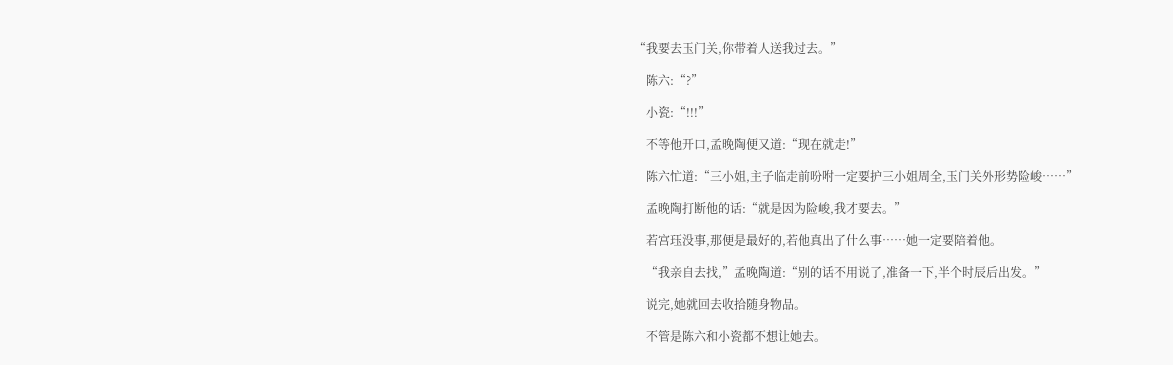“我要去玉门关,你带着人送我过去。”

    陈六:“?”

    小瓷:“!!!”

    不等他开口,孟晚陶便又道:“现在就走!”

    陈六忙道:“三小姐,主子临走前吩咐一定要护三小姐周全,玉门关外形势险峻……”

    孟晚陶打断他的话:“就是因为险峻,我才要去。”

    若宫珏没事,那便是最好的,若他真出了什么事……她一定要陪着他。

    “我亲自去找,”孟晚陶道:“别的话不用说了,准备一下,半个时辰后出发。”

    说完,她就回去收拾随身物品。

    不管是陈六和小瓷都不想让她去。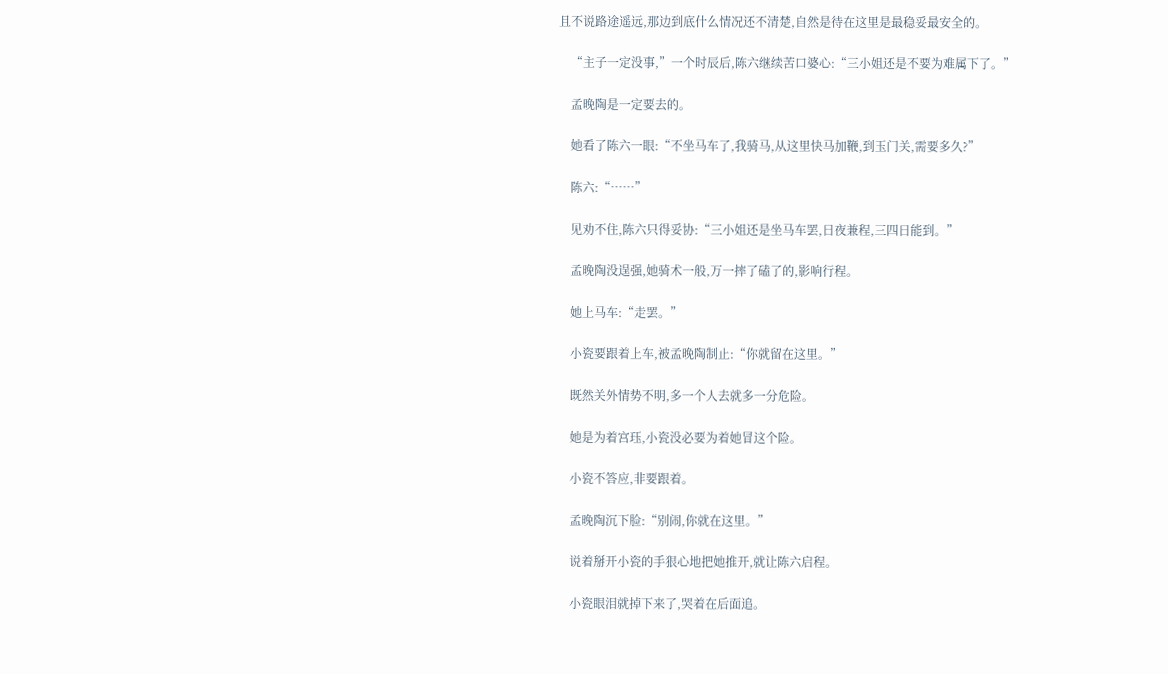且不说路途遥远,那边到底什么情况还不清楚,自然是待在这里是最稳妥最安全的。

    “主子一定没事,”一个时辰后,陈六继续苦口婆心:“三小姐还是不要为难属下了。”

    孟晚陶是一定要去的。

    她看了陈六一眼:“不坐马车了,我骑马,从这里快马加鞭,到玉门关,需要多久?”

    陈六:“……”

    见劝不住,陈六只得妥协:“三小姐还是坐马车罢,日夜兼程,三四日能到。”

    孟晚陶没逞强,她骑术一般,万一摔了磕了的,影响行程。

    她上马车:“走罢。”

    小瓷要跟着上车,被孟晚陶制止:“你就留在这里。”

    既然关外情势不明,多一个人去就多一分危险。

    她是为着宫珏,小瓷没必要为着她冒这个险。

    小瓷不答应,非要跟着。

    孟晚陶沉下脸:“别闹,你就在这里。”

    说着掰开小瓷的手狠心地把她推开,就让陈六启程。

    小瓷眼泪就掉下来了,哭着在后面追。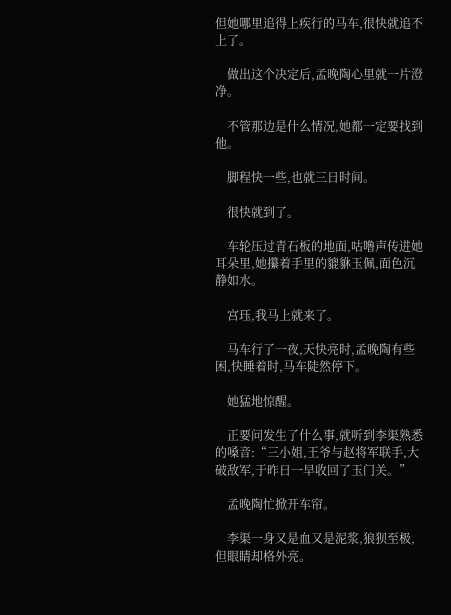但她哪里追得上疾行的马车,很快就追不上了。

    做出这个决定后,孟晚陶心里就一片澄净。

    不管那边是什么情况,她都一定要找到他。

    脚程快一些,也就三日时间。

    很快就到了。

    车轮压过青石板的地面,咕噜声传进她耳朵里,她攥着手里的貔貅玉佩,面色沉静如水。

    宫珏,我马上就来了。

    马车行了一夜,天快亮时,孟晚陶有些困,快睡着时,马车陡然停下。

    她猛地惊醒。

    正要问发生了什么事,就听到李渠熟悉的嗓音:“三小姐,王爷与赵将军联手,大破敌军,于昨日一早收回了玉门关。”

    孟晚陶忙掀开车帘。

    李渠一身又是血又是泥浆,狼狈至极,但眼睛却格外亮。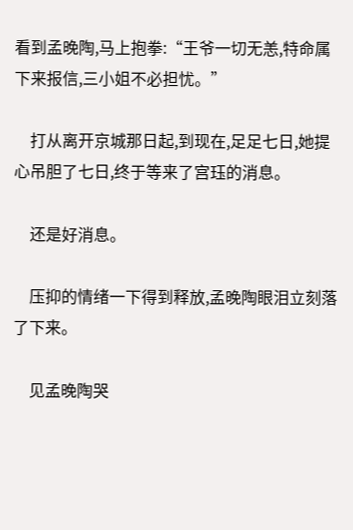看到孟晚陶,马上抱拳:“王爷一切无恙,特命属下来报信,三小姐不必担忧。”

    打从离开京城那日起,到现在,足足七日,她提心吊胆了七日,终于等来了宫珏的消息。

    还是好消息。

    压抑的情绪一下得到释放,孟晚陶眼泪立刻落了下来。

    见孟晚陶哭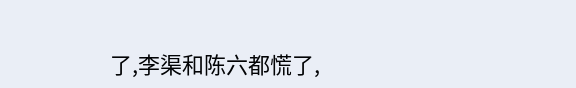了,李渠和陈六都慌了,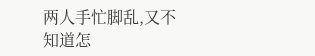两人手忙脚乱,又不知道怎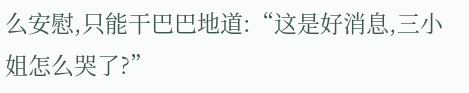么安慰,只能干巴巴地道:“这是好消息,三小姐怎么哭了?”